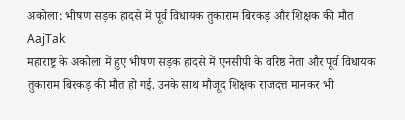अकोला: भीषण सड़क हादसे में पूर्व विधायक तुकाराम बिरकड़ और शिक्षक की मौत
AajTak
महाराष्ट्र के अकोला में हुए भीषण सड़क हादसे में एनसीपी के वरिष्ठ नेता और पूर्व विधायक तुकाराम बिरकड़ की मौत हो गई. उनके साथ मौजूद शिक्षक राजदत्त मानकर भी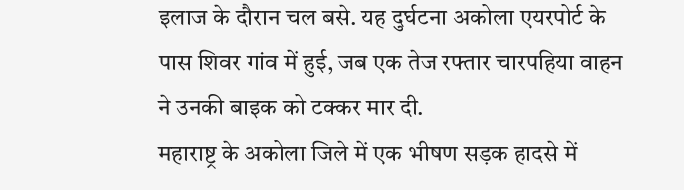इलाज के दौरान चल बसे. यह दुर्घटना अकोला एयरपोर्ट के पास शिवर गांव में हुई, जब एक तेज रफ्तार चारपहिया वाहन ने उनकी बाइक को टक्कर मार दी.
महाराष्ट्र के अकोला जिले में एक भीषण सड़क हादसे में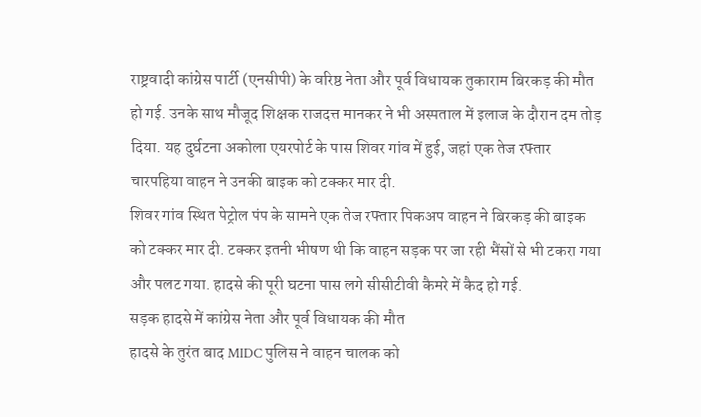राष्ट्रवादी कांग्रेस पार्टी (एनसीपी) के वरिष्ठ नेता और पूर्व विधायक तुकाराम बिरकड़ की मौत हो गई. उनके साथ मौजूद शिक्षक राजदत्त मानकर ने भी अस्पताल में इलाज के दौरान दम तोड़ दिया. यह दुर्घटना अकोला एयरपोर्ट के पास शिवर गांव में हुई, जहां एक तेज रफ्तार चारपहिया वाहन ने उनकी बाइक को टक्कर मार दी.
शिवर गांव स्थित पेट्रोल पंप के सामने एक तेज रफ्तार पिकअप वाहन ने बिरकड़ की बाइक को टक्कर मार दी. टक्कर इतनी भीषण थी कि वाहन सड़क पर जा रही भैंसों से भी टकरा गया और पलट गया. हादसे की पूरी घटना पास लगे सीसीटीवी कैमरे में कैद हो गई.
सड़क हादसे में कांग्रेस नेता और पूर्व विधायक की मौत
हादसे के तुरंत बाद MIDC पुलिस ने वाहन चालक को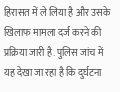हिरासत में ले लिया है और उसके खिलाफ मामला दर्ज करने की प्रक्रिया जारी है. पुलिस जांच में यह देखा जा रहा है कि दुर्घटना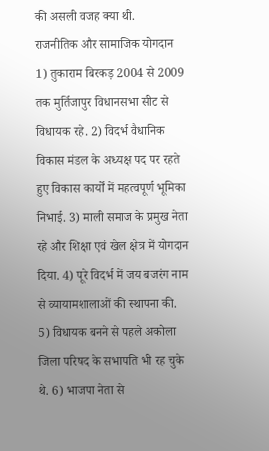की असली वजह क्या थी.
राजनीतिक और सामाजिक योगदान
1) तुकाराम बिरकड़ 2004 से 2009 तक मुर्तिजापुर विधानसभा सीट से विधायक रहे. 2) विदर्भ वैधानिक विकास मंडल के अध्यक्ष पद पर रहते हुए विकास कार्यों में महत्वपूर्ण भूमिका निभाई. 3) माली समाज के प्रमुख नेता रहे और शिक्षा एवं खेल क्षेत्र में योगदान दिया. 4) पूरे विदर्भ में जय बजरंग नाम से व्यायामशालाओं की स्थापना की. 5) विधायक बनने से पहले अकोला जिला परिषद के सभापति भी रह चुके थे. 6) भाजपा नेता से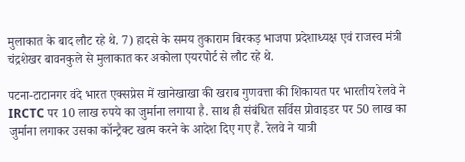मुलाकात के बाद लौट रहे थे. 7) हादसे के समय तुकाराम बिरकड़ भाजपा प्रदेशाध्यक्ष एवं राजस्व मंत्री चंद्रशेखर बावनकुले से मुलाकात कर अकोला एयरपोर्ट से लौट रहे थे.

पटना-टाटानगर वंदे भारत एक्सप्रेस में खानेखाखा की खराब गुणवत्ता की शिकायत पर भारतीय रेलवे ने IRCTC पर 10 लाख रुपये का जुर्माना लगाया है. साथ ही संबंधित सर्विस प्रोवाइडर पर 50 लाख का जुर्माना लगाकर उसका कॉन्ट्रैक्ट खत्म करने के आदेश दिए गए हैं. रेलवे ने यात्री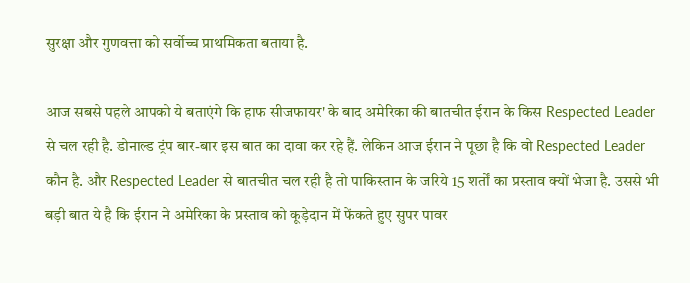सुरक्षा और गुणवत्ता को सर्वोच्च प्राथमिकता बताया है.

आज सबसे पहले आपको ये बताएंगे कि हाफ सीजफायर' के बाद अमेरिका की बातचीत ईरान के किस Respected Leader से चल रही है. डोनाल्ड ट्रंप बार-बार इस बात का दावा कर रहे हैं. लेकिन आज ईरान ने पूछा है कि वो Respected Leader कौन है. और Respected Leader से बातचीत चल रही है तो पाकिस्तान के जरिये 15 शर्तों का प्रस्ताव क्यों भेजा है. उससे भी बड़ी बात ये है कि ईरान ने अमेरिका के प्रस्ताव को कूड़ेदान में फेंकते हुए सुपर पावर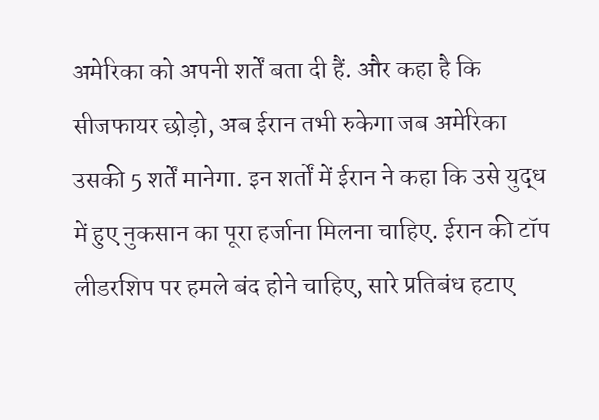अमेरिका को अपनी शर्तें बता दी हैं. और कहा है कि सीजफायर छोड़ो, अब ईरान तभी रुकेगा जब अमेरिका उसकी 5 शर्तें मानेगा. इन शर्तों में ईरान ने कहा कि उसे युद्ध में हुए नुकसान का पूरा हर्जाना मिलना चाहिए. ईरान की टॉप लीडरशिप पर हमले बंद होने चाहिए, सारे प्रतिबंध हटाए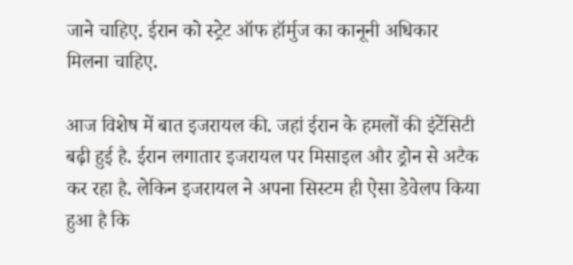जाने चाहिए. ईरान को स्ट्रेट ऑफ हॉर्मुज का कानूनी अधिकार मिलना चाहिए.

आज विशेष में बात इजरायल की. जहां ईरान के हमलों की इंटेंसिटी बढ़ी हुई है. ईरान लगातार इजरायल पर मिसाइल और ड्रोन से अटैक कर रहा है. लेकिन इजरायल ने अपना सिस्टम ही ऐसा डेवेलप किया हुआ है कि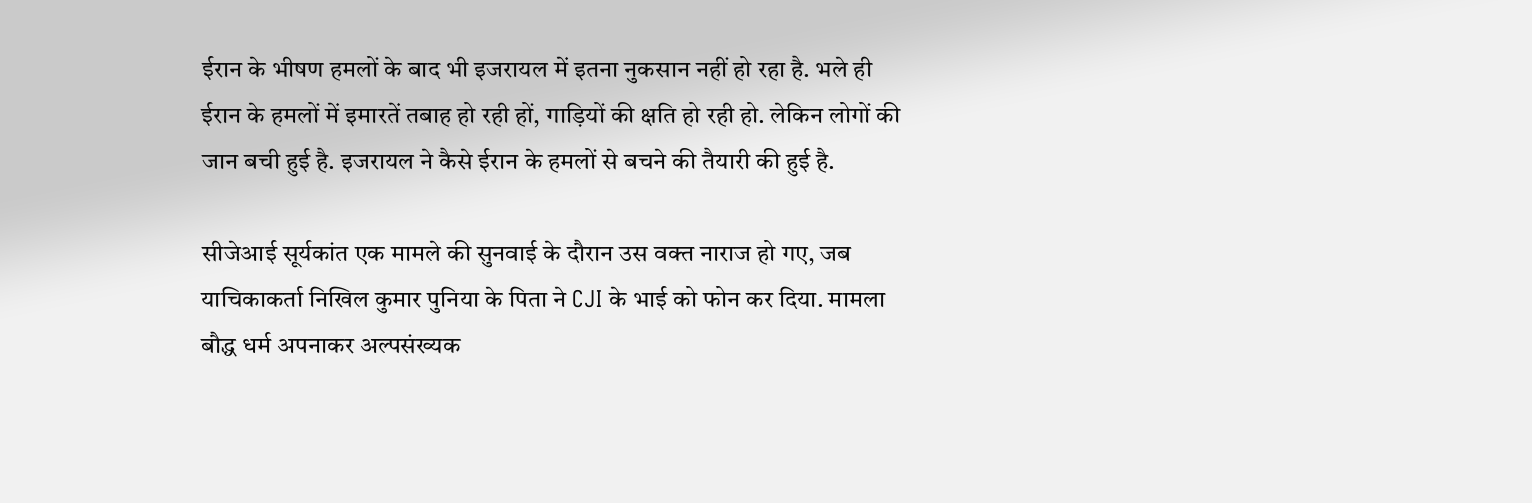ईरान के भीषण हमलों के बाद भी इजरायल में इतना नुकसान नहीं हो रहा है. भले ही ईरान के हमलों में इमारतें तबाह हो रही हों, गाड़ियों की क्षति हो रही हो. लेकिन लोगों की जान बची हुई है. इजरायल ने कैसे ईरान के हमलों से बचने की तैयारी की हुई है.

सीजेआई सूर्यकांत एक मामले की सुनवाई के दौरान उस वक्त नाराज हो गए, जब याचिकाकर्ता निखिल कुमार पुनिया के पिता ने CJI के भाई को फोन कर दिया. मामला बौद्ध धर्म अपनाकर अल्पसंख्यक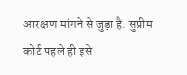आरक्षण मांगने से जुड़ा है. सुप्रीम कोर्ट पहले ही इसे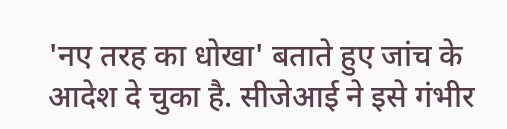'नए तरह का धोखा' बताते हुए जांच के आदेश दे चुका है. सीजेआई ने इसे गंभीर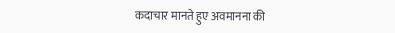कदाचार मानते हुए अवमानना की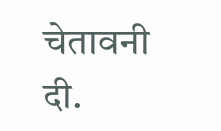चेतावनी दी.